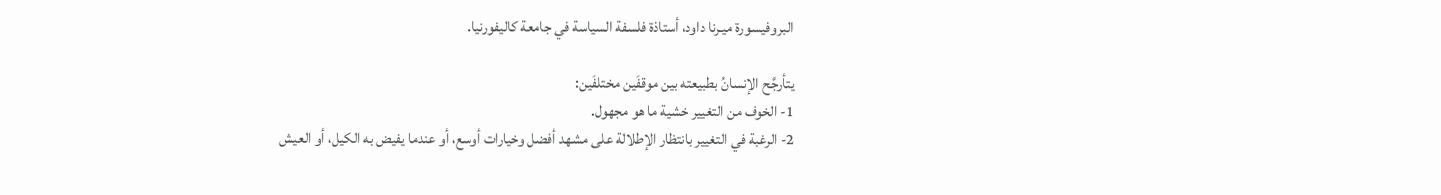البروفيسورة ميـرنا داود، أستاذة فلسفة السياسة في جامعة كاليفورنيا.

يتأرجَّح الإنسانُ بطبيعته بين موقفَين مختلفَين:
1- الخوف من التغيير خشية ما هو مجهول.
2- الرغبة في التغيير بانتظار الإطلالة على مشهد أفضل وخيارات أوسع، أو عندما يفيض به الكيل، أو العيش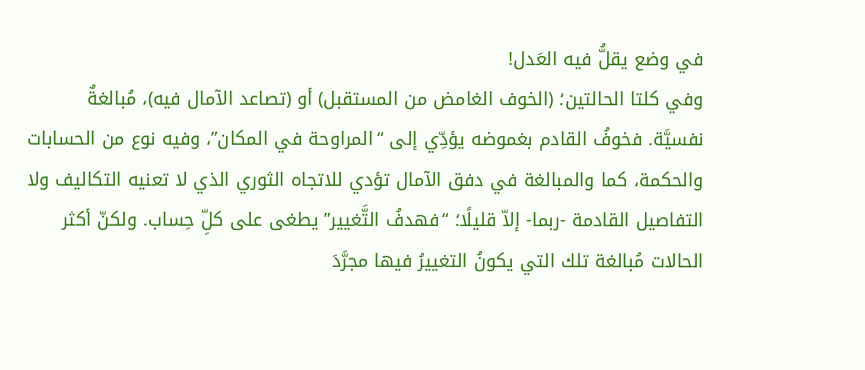في وضع يقلُّ فيه العَدل!
وفي كلتا الحالتين؛ (الخوف الغامض من المستقبل) أو (تصاعد الآمال فيه)، مُبالغةٌ نفسيَّة. فخوفُ القادم بغموضه يؤدِّي إلى “المراوحة في المكان”، وفيه نوع من الحسابات والحكمة، كما والمبالغة في دفق الآمال تؤدي للاتجاه الثوري الذي لا تعنيه التكاليف ولا التفاصيل القادمة -ربما- إلاّ قليلًا؛ “فهدفُ التَّغيير” يطغى على كلِّ حِساب. ولكنّ أكثر الحالات مُبالغة تلك التي يكونُ التغييرُ فيها مجرَّدَ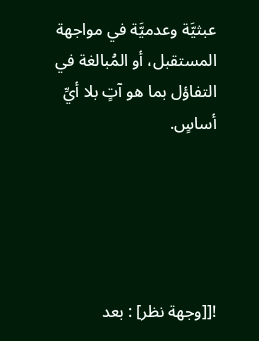عبثيَّة وعدميَّة في مواجهة المستقبل، أو المُبالغة في التفاؤل بما هو آتٍ بلا أيِّ أساسٍ.





![[وجهة نظر] : بعد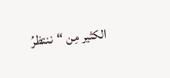الكثير مِن “ننتظرُ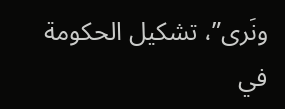ونَرى”، تشكيل الحكومة في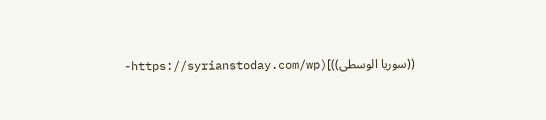((سوريا الوسطى))](https://syrianstoday.com/wp-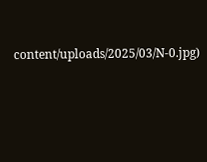content/uploads/2025/03/N-0.jpg)